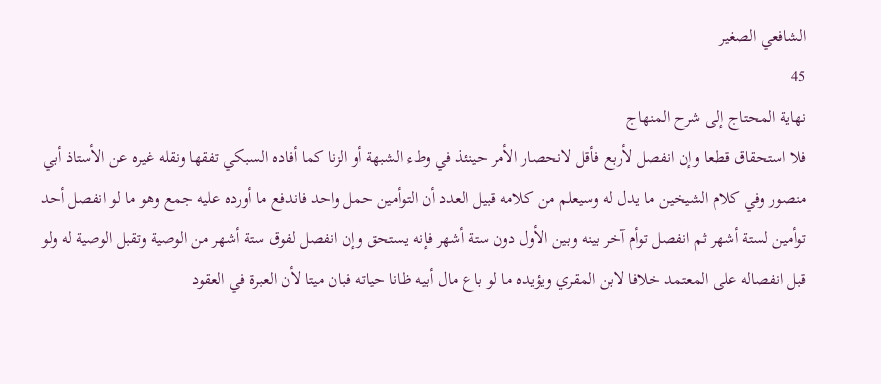الشافعي الصغير
45
نهاية المحتاج إلى شرح المنهاج
فلا استحقاق قطعا وإن انفصل لأربع فأقل لانحصار الأمر حينئذ في وطء الشبهة أو الزنا كما أفاده السبكي تفقها ونقله غيره عن الأستاذ أبي منصور وفي كلام الشيخين ما يدل له وسيعلم من كلامه قبيل العدد أن التوأمين حمل واحد فاندفع ما أورده عليه جمع وهو ما لو انفصل أحد توأمين لستة أشهر ثم انفصل توأم آخر بينه وبين الأول دون ستة أشهر فإنه يستحق وإن انفصل لفوق ستة أشهر من الوصية وتقبل الوصية له ولو قبل انفصاله على المعتمد خلافا لابن المقري ويؤيده ما لو باع مال أبيه ظانا حياته فبان ميتا لأن العبرة في العقود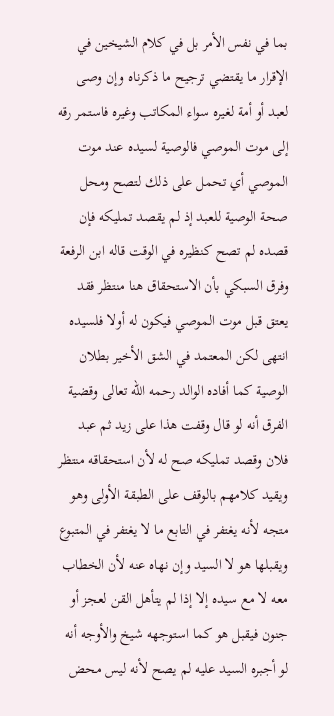بما في نفس الأمر بل في كلام الشيخين في الإقرار ما يقتضي ترجيح ما ذكرناه وإن وصى لعبد أو أمة لغيره سواء المكاتب وغيره فاستمر رقه إلى موت الموصي فالوصية لسيده عند موت الموصي أي تحمل على ذلك لتصح ومحل صحة الوصية للعبد إذ لم يقصد تمليكه فإن قصده لم تصح كنظيره في الوقت قاله ابن الرفعة وفرق السبكي بأن الاستحقاق هنا منتظر فقد يعتق قبل موت الموصي فيكون له أولا فلسيده انتهى لكن المعتمد في الشق الأخير بطلان الوصية كما أفاده الوالد رحمه الله تعالى وقضية الفرق أنه لو قال وقفت هذا على زيد ثم عبد فلان وقصد تمليكه صح له لأن استحقاقه منتظر ويقيد كلامهم بالوقف على الطبقة الأولى وهو متجه لأنه يغتفر في التابع ما لا يغتفر في المتبوع ويقبلها هو لا السيد وإن نهاه عنه لأن الخطاب معه لا مع سيده إلا إذا لم يتأهل القن لعجز أو جنون فيقبل هو كما استوجهه شيخ والأوجه أنه لو أجبره السيد عليه لم يصح لأنه ليس محض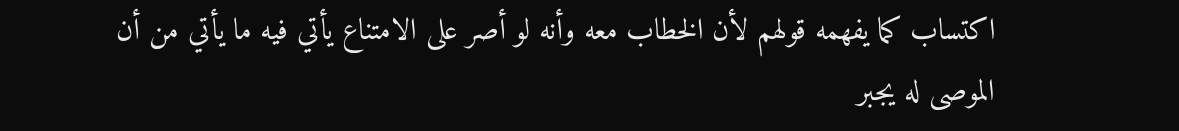اكتساب كما يفهمه قولهم لأن الخطاب معه وأنه لو أصر على الامتناع يأتي فيه ما يأتي من أن الموصى له يجبر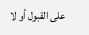على القبول أو لا